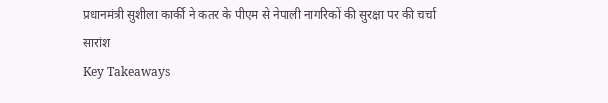प्रधानमंत्री सुशीला कार्की ने कतर के पीएम से नेपाली नागरिकों की सुरक्षा पर की चर्चा
सारांश
Key Takeaways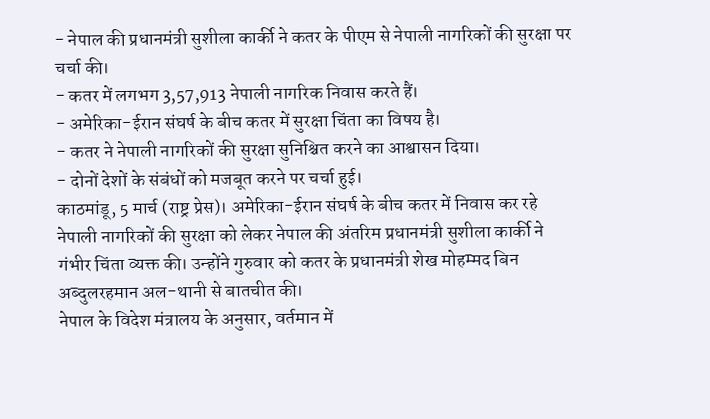- नेपाल की प्रधानमंत्री सुशीला कार्की ने कतर के पीएम से नेपाली नागरिकों की सुरक्षा पर चर्चा की।
- कतर में लगभग 3,57,913 नेपाली नागरिक निवास करते हैं।
- अमेरिका-ईरान संघर्ष के बीच कतर में सुरक्षा चिंता का विषय है।
- कतर ने नेपाली नागरिकों की सुरक्षा सुनिश्चित करने का आश्वासन दिया।
- दोनों देशों के संबंधों को मजबूत करने पर चर्चा हुई।
काठमांडू, 5 मार्च (राष्ट्र प्रेस)। अमेरिका-ईरान संघर्ष के बीच कतर में निवास कर रहे नेपाली नागरिकों की सुरक्षा को लेकर नेपाल की अंतरिम प्रधानमंत्री सुशीला कार्की ने गंभीर चिंता व्यक्त की। उन्होंने गुरुवार को कतर के प्रधानमंत्री शेख मोहम्मद बिन अब्दुलरहमान अल-थानी से बातचीत की।
नेपाल के विदेश मंत्रालय के अनुसार, वर्तमान में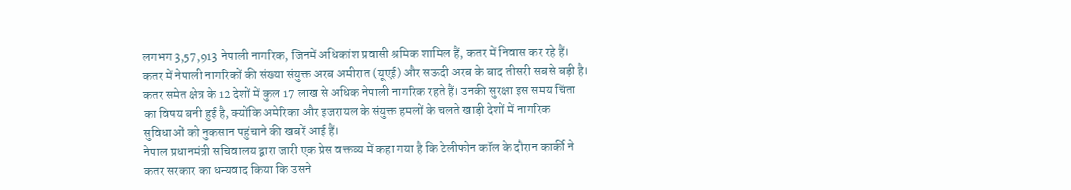लगभग 3,57,913 नेपाली नागरिक, जिनमें अधिकांश प्रवासी श्रमिक शामिल हैं, कतर में निवास कर रहे हैं। कतर में नेपाली नागरिकों की संख्या संयुक्त अरब अमीरात (यूएई) और सऊदी अरब के बाद तीसरी सबसे बड़ी है।
कतर समेत क्षेत्र के 12 देशों में कुल 17 लाख से अधिक नेपाली नागरिक रहते हैं। उनकी सुरक्षा इस समय चिंता का विषय बनी हुई है, क्योंकि अमेरिका और इजरायल के संयुक्त हमलों के चलते खाड़ी देशों में नागरिक सुविधाओं को नुकसान पहुंचाने की खबरें आई हैं।
नेपाल प्रधानमंत्री सचिवालय द्वारा जारी एक प्रेस वक्तव्य में कहा गया है कि टेलीफोन कॉल के दौरान कार्की ने कतर सरकार का धन्यवाद किया कि उसने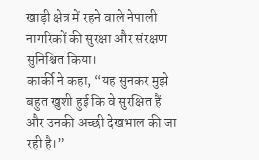खाड़ी क्षेत्र में रहने वाले नेपाली नागरिकों की सुरक्षा और संरक्षण सुनिश्चित किया।
कार्की ने कहा, “यह सुनकर मुझे बहुत खुशी हुई कि वे सुरक्षित हैं और उनकी अच्छी देखभाल की जा रही है।”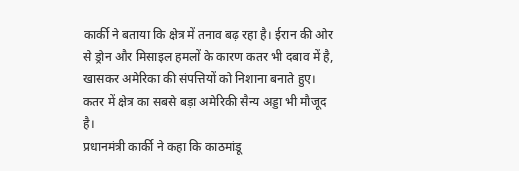कार्की ने बताया कि क्षेत्र में तनाव बढ़ रहा है। ईरान की ओर से ड्रोन और मिसाइल हमलों के कारण कतर भी दबाव में है, खासकर अमेरिका की संपत्तियों को निशाना बनाते हुए। कतर में क्षेत्र का सबसे बड़ा अमेरिकी सैन्य अड्डा भी मौजूद है।
प्रधानमंत्री कार्की ने कहा कि काठमांडू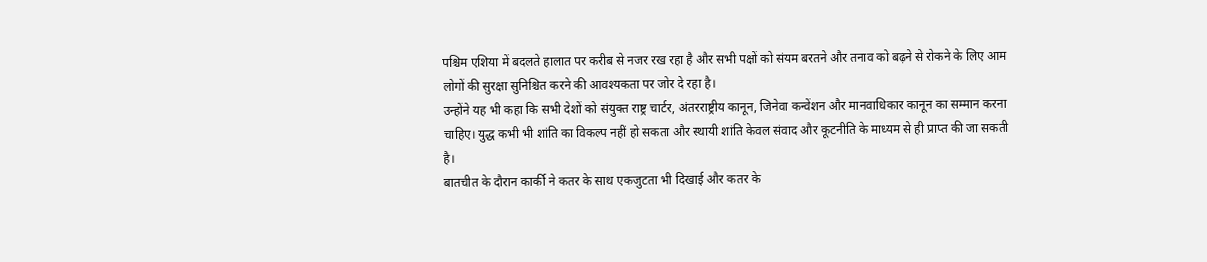पश्चिम एशिया में बदलते हालात पर करीब से नजर रख रहा है और सभी पक्षों को संयम बरतने और तनाव को बढ़ने से रोकने के लिए आम लोगों की सुरक्षा सुनिश्चित करने की आवश्यकता पर जोर दे रहा है।
उन्होंने यह भी कहा कि सभी देशों को संयुक्त राष्ट्र चार्टर, अंतरराष्ट्रीय कानून, जिनेवा कन्वेंशन और मानवाधिकार कानून का सम्मान करना चाहिए। युद्ध कभी भी शांति का विकल्प नहीं हो सकता और स्थायी शांति केवल संवाद और कूटनीति के माध्यम से ही प्राप्त की जा सकती है।
बातचीत के दौरान कार्की ने कतर के साथ एकजुटता भी दिखाई और कतर के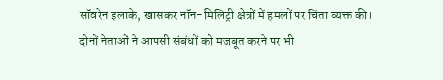सॉवरेन इलाके, खासकर नॉन-मिलिट्री क्षेत्रों में हमलों पर चिंता व्यक्त की।
दोनों नेताओं ने आपसी संबंधों को मजबूत करने पर भी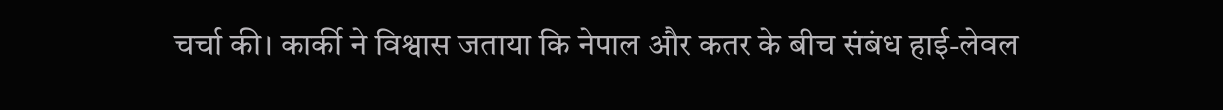चर्चा की। कार्की ने विश्वास जताया कि नेपाल और कतर के बीच संबंध हाई-लेवल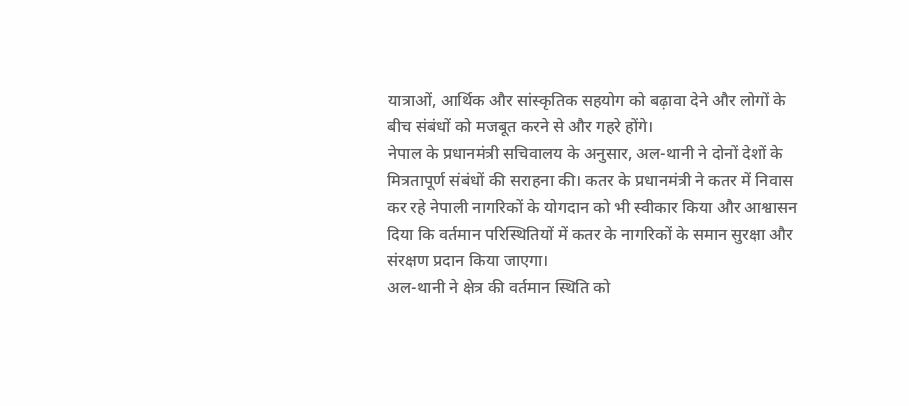यात्राओं, आर्थिक और सांस्कृतिक सहयोग को बढ़ावा देने और लोगों के बीच संबंधों को मजबूत करने से और गहरे होंगे।
नेपाल के प्रधानमंत्री सचिवालय के अनुसार, अल-थानी ने दोनों देशों के मित्रतापूर्ण संबंधों की सराहना की। कतर के प्रधानमंत्री ने कतर में निवास कर रहे नेपाली नागरिकों के योगदान को भी स्वीकार किया और आश्वासन दिया कि वर्तमान परिस्थितियों में कतर के नागरिकों के समान सुरक्षा और संरक्षण प्रदान किया जाएगा।
अल-थानी ने क्षेत्र की वर्तमान स्थिति को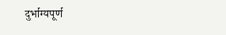दुर्भाग्यपूर्ण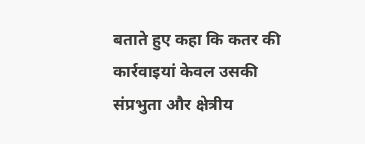बताते हुए कहा कि कतर की कार्रवाइयां केवल उसकी संप्रभुता और क्षेत्रीय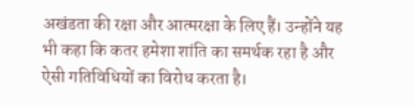अखंडता की रक्षा और आत्मरक्षा के लिए हैं। उन्होंने यह भी कहा कि कतर हमेशा शांति का समर्थक रहा है और ऐसी गतिविधियों का विरोध करता है।